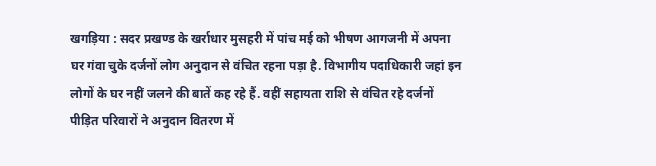खगड़िया : सदर प्रखण्ड के खर्राधार मुसहरी में पांच मई को भीषण आगजनी में अपना घर गंवा चुके दर्जनों लोग अनुदान से वंचित रहना पड़ा है. विभागीय पदाधिकारी जहां इन लोगों के घर नहीं जलने की बातें कह रहे हैं. वहीं सहायता राशि से वंचित रहे दर्जनों पीड़ित परिवारों ने अनुदान वितरण में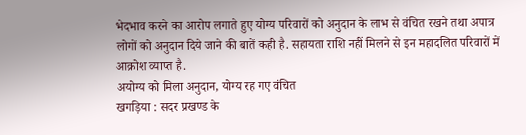भेदभाव करने का आरोप लगाते हुए योग्य परिवारों को अनुदान के लाभ से वंचित रखने तथा अपात्र लोगों को अनुदान दिये जाने की बातें कही है. सहायता राशि नहीं मिलने से इन महादलित परिवारों में आक्रोश व्याप्त है.
अयोग्य को मिला अनुदान, योग्य रह गए वंचित
खगड़िया : सदर प्रखण्ड के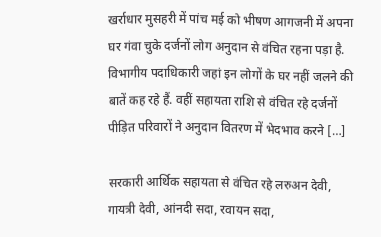खर्राधार मुसहरी में पांच मई को भीषण आगजनी में अपना घर गंवा चुके दर्जनों लोग अनुदान से वंचित रहना पड़ा है. विभागीय पदाधिकारी जहां इन लोगों के घर नहीं जलने की बातें कह रहे हैं. वहीं सहायता राशि से वंचित रहे दर्जनों पीड़ित परिवारों ने अनुदान वितरण में भेदभाव करने […]

सरकारी आर्थिक सहायता से वंचित रहे लरुअन देवी, गायत्री देवी, आंनदी सदा, रवायन सदा,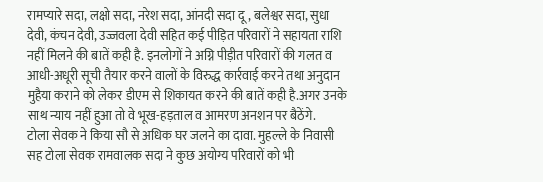रामप्यारे सदा, लक्षो सदा, नरेश सदा, आंनदी सदा दू, बलेश्वर सदा, सुधा देवी, कंचन देवी, उज्जवला देवी सहित कई पीड़ित परिवारों ने सहायता राशि नहीं मिलने की बातें कही है. इनलोगों ने अग्नि पीड़ीत परिवारों की गलत व आधी-अधूरी सूची तैयार करने वालों के विरुद्ध कार्रवाई करने तथा अनुदान मुहैया कराने को लेकर डीएम से शिकायत करने की बातें कही है.अगर उनके साथ न्याय नहीं हुआ तो वे भूख-हड़ताल व आमरण अनशन पर बैठेंगे.
टोला सेवक ने किया सौ से अधिक घर जलने का दावा. मुहल्ले के निवासी सह टोला सेवक रामवालक सदा ने कुछ अयोग्य परिवारों को भी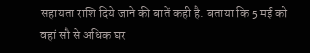सहायता राशि दिये जाने की बातें कही है. बताया कि 5 मई को वहां सौ से अधिक घर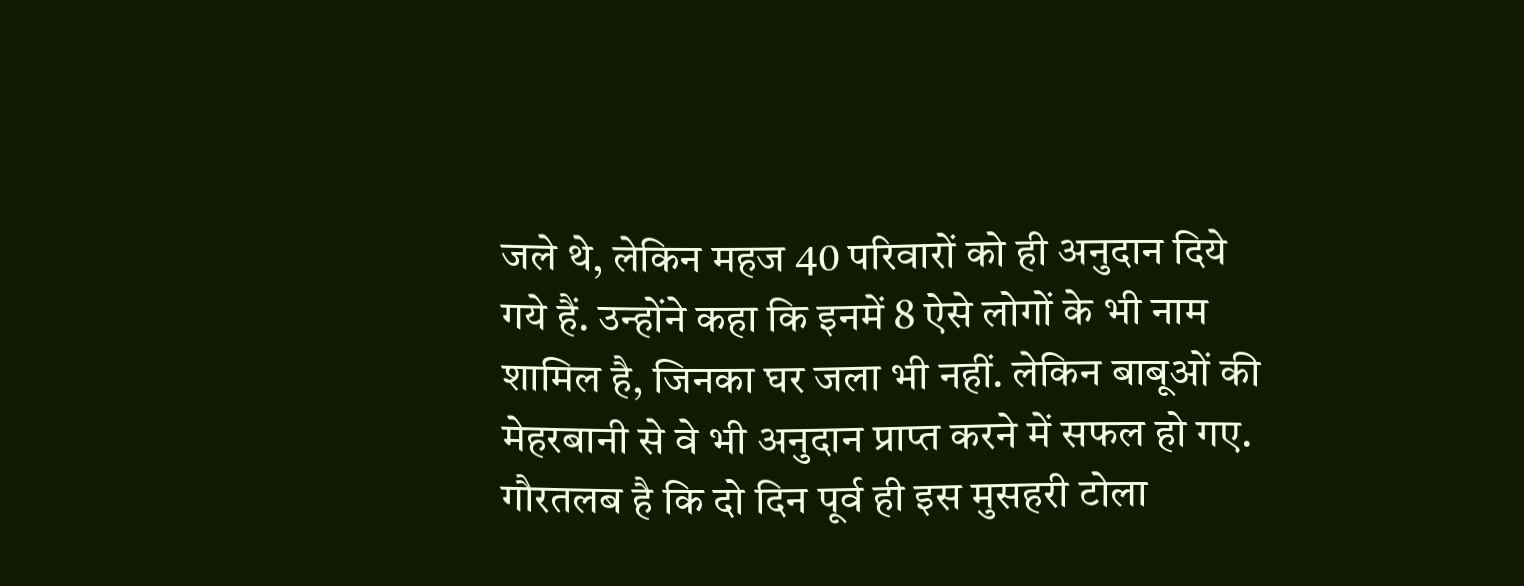जले थे, लेकिन महज 40 परिवारों को ही अनुदान दिये गये हैं. उन्होंने कहा कि इनमें 8 ऐसे लोगों के भी नाम शामिल है, जिनका घर जला भी नहीं. लेकिन बाबूओं की मेहरबानी से वे भी अनुदान प्राप्त करने में सफल हो गए. गौरतलब है कि दो दिन पूर्व ही इस मुसहरी टोला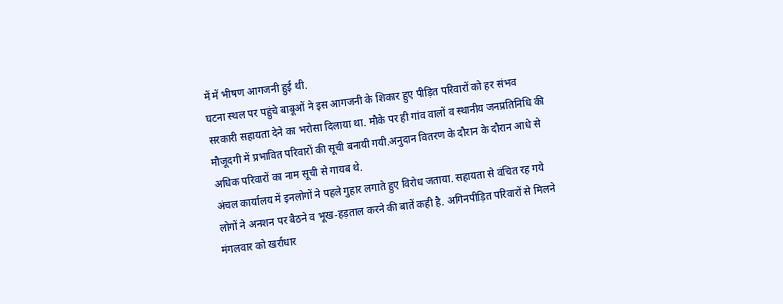में में भीषण आगजनी हुई थी.
घटना स्थल पर पहुंचे बाबूओं ने इस आगजनी के शिकार हुए पीड़ित परिवारों को हर संभव सरकारी सहायता देने का भरोसा दिलाया था. मौके पर ही गांव वालों व स्थानीय जनप्रतिनिधि की मौजूदगी में प्रभावित परिवारों की सूची बनायी गयी.अनुदान वितरण के दौरान के दौरान आधे से अधिक परिवारों का नाम सूची से गायब थे.
अंचल कार्यालय में इनलोगों ने पहले गुहार लगाते हुए विरोध जताया. सहायता से वंचित रह गये लोगों ने अनशन पर बैठने व भूख-हड़ताल करने की बातें कही है. अगिनपीड़ित परिवारों से मिलने मंगलवार को खर्राधार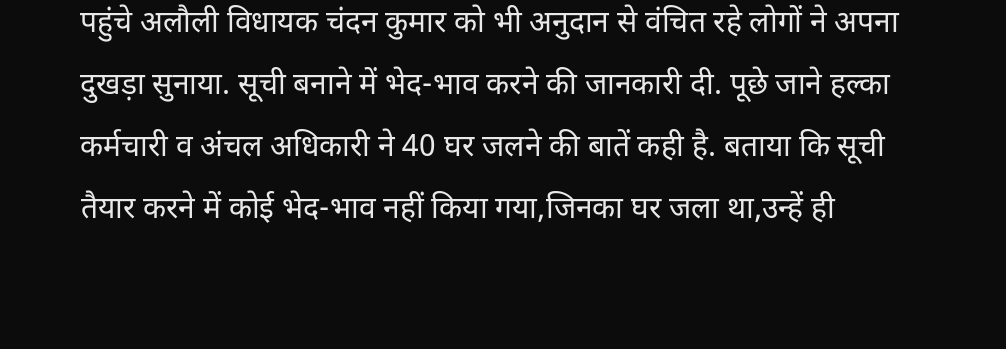पहुंचे अलौली विधायक चंदन कुमार को भी अनुदान से वंचित रहे लोगों ने अपना दुखड़ा सुनाया. सूची बनाने में भेद-भाव करने की जानकारी दी. पूछे जाने हल्का कर्मचारी व अंचल अधिकारी ने 40 घर जलने की बातें कही है. बताया कि सूची तैयार करने में कोई भेद-भाव नहीं किया गया,जिनका घर जला था,उन्हें ही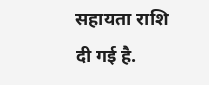सहायता राशि दी गई है.